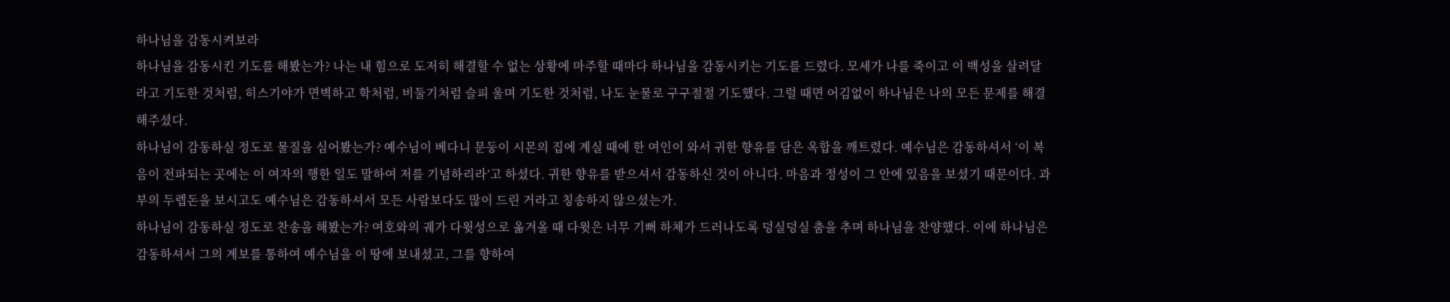하나님을 감동시켜보라
하나님을 감동시킨 기도를 해봤는가? 나는 내 힘으로 도저히 해결할 수 없는 상황에 마주할 때마다 하나님을 감동시키는 기도를 드렸다. 모세가 나를 죽이고 이 백성을 살려달라고 기도한 것처럼, 히스기야가 면벽하고 학처럼, 비둘기처럼 슬피 울며 기도한 것처럼, 나도 눈물로 구구절절 기도했다. 그럴 때면 어김없이 하나님은 나의 모든 문제를 해결해주셨다.
하나님이 감동하실 정도로 물질을 심어봤는가? 예수님이 베다니 문둥이 시몬의 집에 계실 때에 한 여인이 와서 귀한 향유를 담은 옥합을 깨트렸다. 예수님은 감동하셔서 ‘이 복음이 전파되는 곳에는 이 여자의 행한 일도 말하여 저를 기념하리라’고 하셨다. 귀한 향유를 받으셔서 감동하신 것이 아니다. 마음과 정성이 그 안에 있음을 보셨기 때문이다. 과부의 두렙돈을 보시고도 예수님은 감동하셔서 모든 사람보다도 많이 드린 거라고 칭송하지 않으셨는가.
하나님이 감동하실 정도로 찬송을 해봤는가? 여호와의 궤가 다윗성으로 옮겨올 때 다윗은 너무 기뻐 하체가 드러나도록 덩실덩실 춤을 추며 하나님을 찬양했다. 이에 하나님은 감동하셔서 그의 계보를 통하여 예수님을 이 땅에 보내셨고, 그를 향하여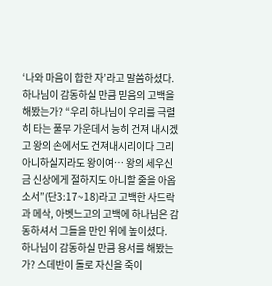‘나와 마음이 합한 자’라고 말씀하셨다.
하나님이 감동하실 만큼 믿음의 고백을 해봤는가? “우리 하나님이 우리를 극렬히 타는 풀무 가운데서 능히 건져 내시겠고 왕의 손에서도 건져내시리이다 그리 아니하실지라도 왕이여… 왕의 세우신 금 신상에게 절하지도 아니할 줄을 아옵소서”(단3:17~18)라고 고백한 사드락과 메삭, 아벳느고의 고백에 하나님은 감동하셔서 그들을 만인 위에 높이셨다.
하나님이 감동하실 만큼 용서를 해봤는가? 스데반이 돌로 자신을 죽이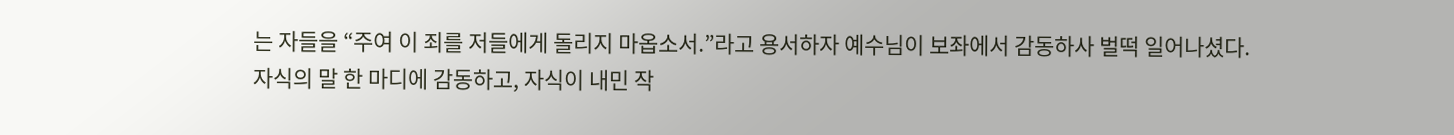는 자들을 “주여 이 죄를 저들에게 돌리지 마옵소서.”라고 용서하자 예수님이 보좌에서 감동하사 벌떡 일어나셨다.
자식의 말 한 마디에 감동하고, 자식이 내민 작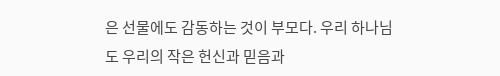은 선물에도 감동하는 것이 부모다. 우리 하나님도 우리의 작은 헌신과 믿음과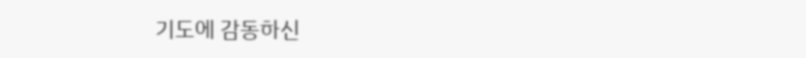기도에 감동하신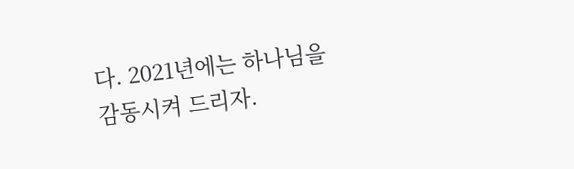다. 2021년에는 하나님을 감동시켜 드리자.